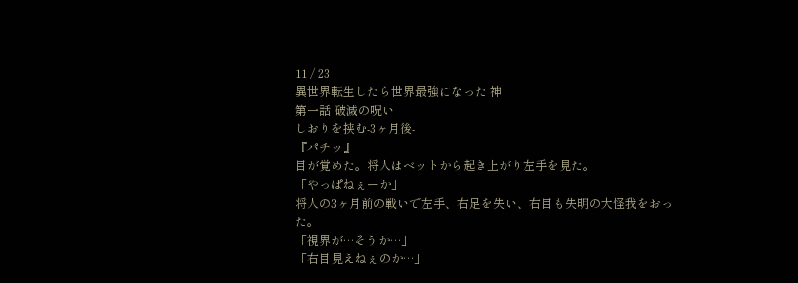11 / 23
異世界転生したら世界最強になった 神
第一話 破滅の呪い
しおりを挟む-3ヶ月後-
『パチッ』
目が覚めた。将人はベットから起き上がり左手を見た。
「やっぱねぇーか」
将人の3ヶ月前の戦いで左手、右足を失い、右目も失明の大怪我をおった。
「視界が…そうか…」
「右目見えねぇのか…」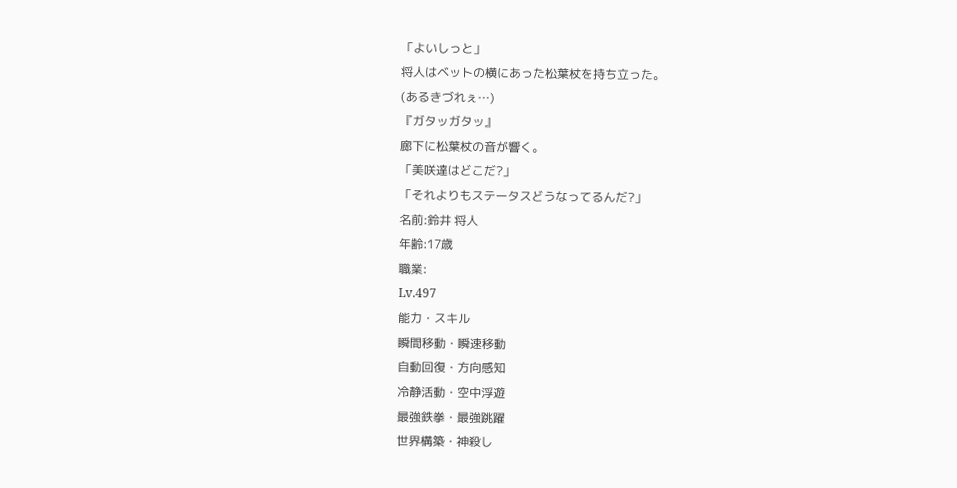「よいしっと」
将人はベットの横にあった松葉杖を持ち立った。
(あるきづれぇ…)
『ガタッガタッ』
廊下に松葉杖の音が響く。
「美咲達はどこだ?」
「それよりもステータスどうなってるんだ?」
名前:鈴井 将人
年齢:17歳
職業:
Lv.497
能力・スキル
瞬間移動・瞬速移動
自動回復・方向感知
冷静活動・空中浮遊
最強鉄拳・最強跳躍
世界構築・神殺し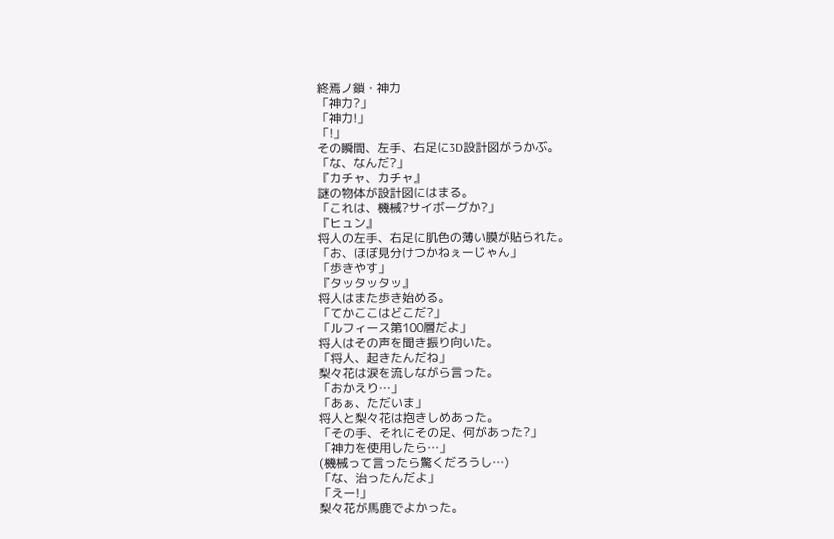終焉ノ鎖・神力
「神力?」
「神力!」
「!」
その瞬間、左手、右足に3D設計図がうかぶ。
「な、なんだ?」
『カチャ、カチャ』
謎の物体が設計図にはまる。
「これは、機械?サイボーグか?」
『ヒュン』
将人の左手、右足に肌色の薄い膜が貼られた。
「お、ほぼ見分けつかねぇーじゃん」
「歩きやす」
『タッタッタッ』
将人はまた歩き始める。
「てかここはどこだ?」
「ルフィース第100層だよ」
将人はその声を聞き振り向いた。
「将人、起きたんだね」
梨々花は涙を流しながら言った。
「おかえり…」
「あぁ、ただいま」
将人と梨々花は抱きしめあった。
「その手、それにその足、何があった?」
「神力を使用したら…」
(機械って言ったら驚くだろうし…)
「な、治ったんだよ」
「えー!」
梨々花が馬鹿でよかった。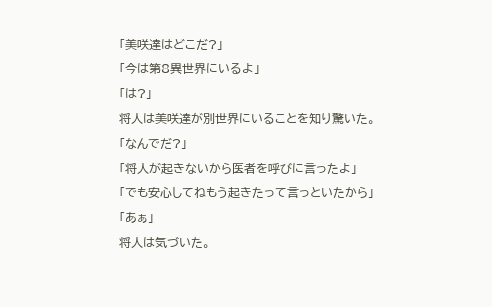「美咲達はどこだ?」
「今は第8異世界にいるよ」
「は?」
将人は美咲達が別世界にいることを知り驚いた。
「なんでだ?」
「将人が起きないから医者を呼びに言ったよ」
「でも安心してねもう起きたって言っといたから」
「あぁ」
将人は気づいた。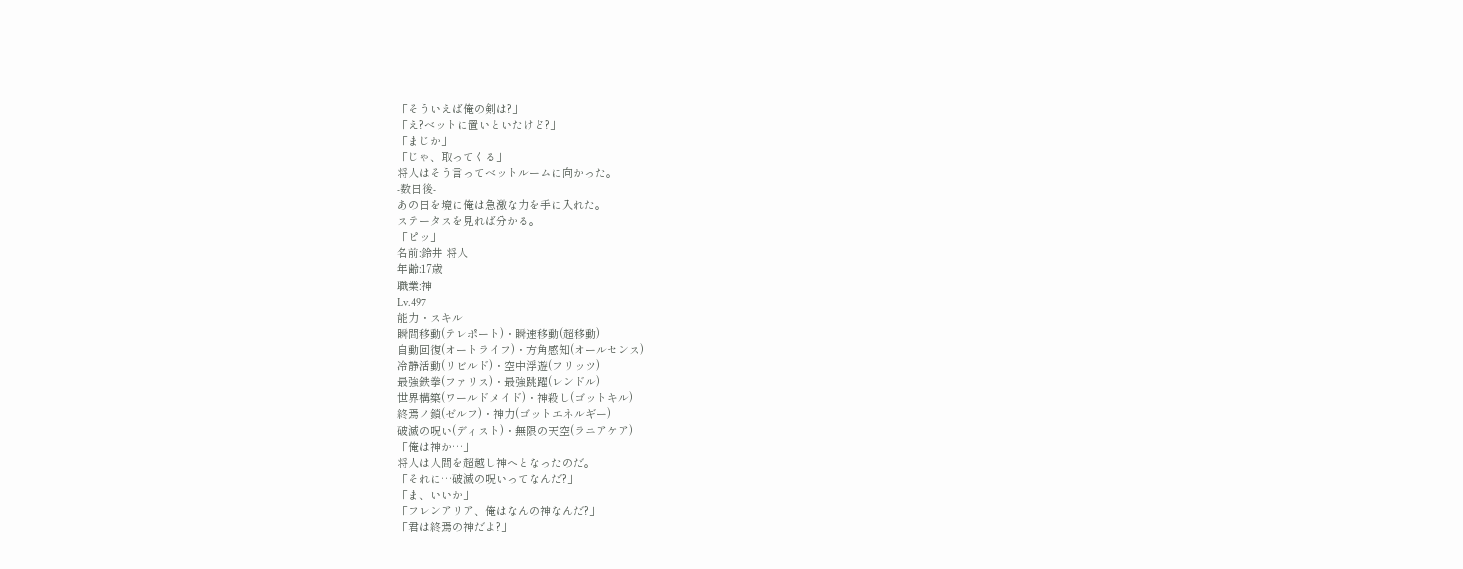「そういえば俺の剣は?」
「え?ベットに置いといたけど?」
「まじか」
「じゃ、取ってくる」
将人はそう言ってベットルームに向かった。
-数日後-
あの日を境に俺は急激な力を手に入れた。
ステータスを見れば分かる。
「ピッ」
名前:鈴井 将人
年齢:17歳
職業:神
Lv.497
能力・スキル
瞬間移動(テレポート)・瞬速移動(超移動)
自動回復(オートライフ)・方角感知(オールセンス)
冷静活動(リビルド)・空中浮遊(フリッツ)
最強鉄拳(ファリス)・最強跳躍(レンドル)
世界構築(ワールドメイド)・神殺し(ゴットキル)
終焉ノ鎖(ゼルフ)・神力(ゴットエネルギー)
破滅の呪い(ディスト)・無限の天空(ラニアケア)
「俺は神か…」
将人は人間を超越し神へとなったのだ。
「それに…破滅の呪いってなんだ?」
「ま、いいか」
「フレンアリア、俺はなんの神なんだ?」
「君は終焉の神だよ?」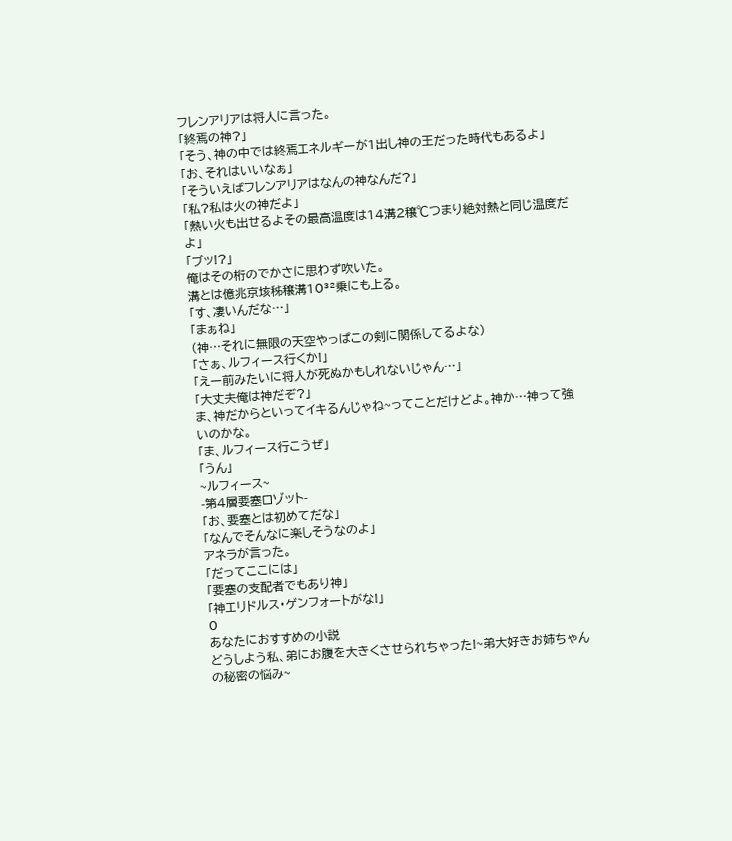フレンアリアは将人に言った。
「終焉の神?」
「そう、神の中では終焉エネルギーが1出し神の王だった時代もあるよ」
「お、それはいいなぁ」
「そういえばフレンアリアはなんの神なんだ?」
「私?私は火の神だよ」
「熱い火も出せるよその最高温度は14溝2穣℃つまり絶対熱と同じ温度だよ」
「ブッ!?」
俺はその桁のでかさに思わず吹いた。
溝とは億兆京垓秭穣溝10³²乗にも上る。
「す、凄いんだな…」
「まぁね」
(神…それに無限の天空やっぱこの剣に関係してるよな)
「さぁ、ルフィース行くか!」
「えー前みたいに将人が死ぬかもしれないじゃん…」
「大丈夫俺は神だぞ?」
ま、神だからといってイキるんじゃね~ってことだけどよ。神か…神って強いのかな。
「ま、ルフィース行こうぜ」
「うん」
~ルフィース~
-第4層要塞ロゾット-
「お、要塞とは初めてだな」
「なんでそんなに楽しそうなのよ」
アネラが言った。
「だってここには」
「要塞の支配者でもあり神」
「神エリドルス・ゲンフォートがな!」
0
あなたにおすすめの小説
どうしよう私、弟にお腹を大きくさせられちゃった!~弟大好きお姉ちゃんの秘密の悩み~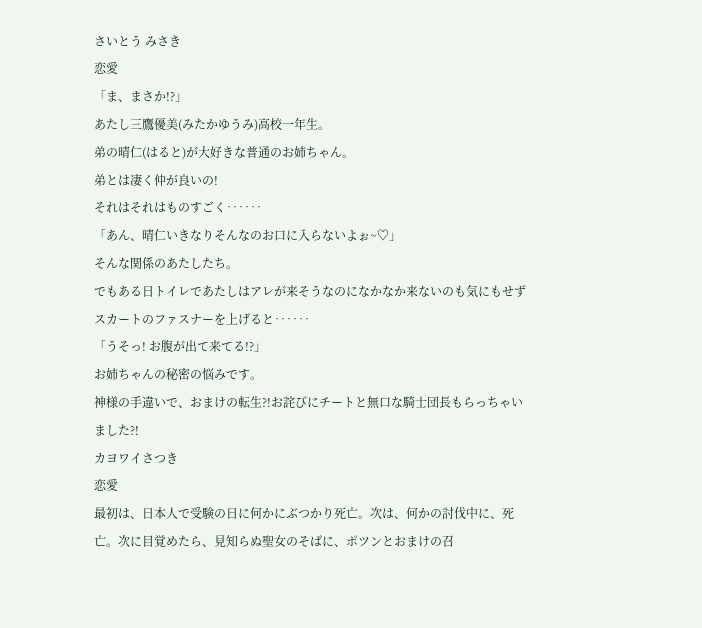さいとう みさき
恋愛
「ま、まさか!?」
あたし三鷹優美(みたかゆうみ)高校一年生。
弟の晴仁(はると)が大好きな普通のお姉ちゃん。
弟とは凄く仲が良いの!
それはそれはものすごく‥‥‥
「あん、晴仁いきなりそんなのお口に入らないよぉ~♡」
そんな関係のあたしたち。
でもある日トイレであたしはアレが来そうなのになかなか来ないのも気にもせずスカートのファスナーを上げると‥‥‥
「うそっ! お腹が出て来てる!?」
お姉ちゃんの秘密の悩みです。
神様の手違いで、おまけの転生?!お詫びにチートと無口な騎士団長もらっちゃいました?!
カヨワイさつき
恋愛
最初は、日本人で受験の日に何かにぶつかり死亡。次は、何かの討伐中に、死亡。次に目覚めたら、見知らぬ聖女のそばに、ポツンとおまけの召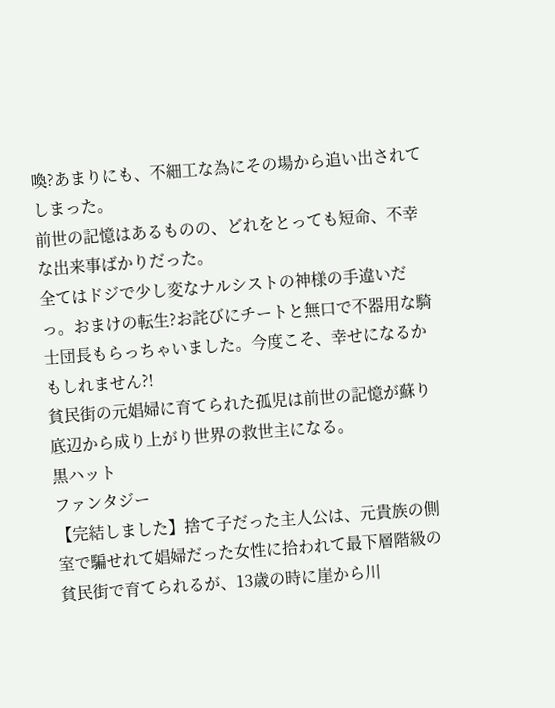喚?あまりにも、不細工な為にその場から追い出されてしまった。
前世の記憶はあるものの、どれをとっても短命、不幸な出来事ばかりだった。
全てはドジで少し変なナルシストの神様の手違いだっ。おまけの転生?お詫びにチートと無口で不器用な騎士団長もらっちゃいました。今度こそ、幸せになるかもしれません?!
貧民街の元娼婦に育てられた孤児は前世の記憶が蘇り底辺から成り上がり世界の救世主になる。
黒ハット
ファンタジー
【完結しました】捨て子だった主人公は、元貴族の側室で騙せれて娼婦だった女性に拾われて最下層階級の貧民街で育てられるが、13歳の時に崖から川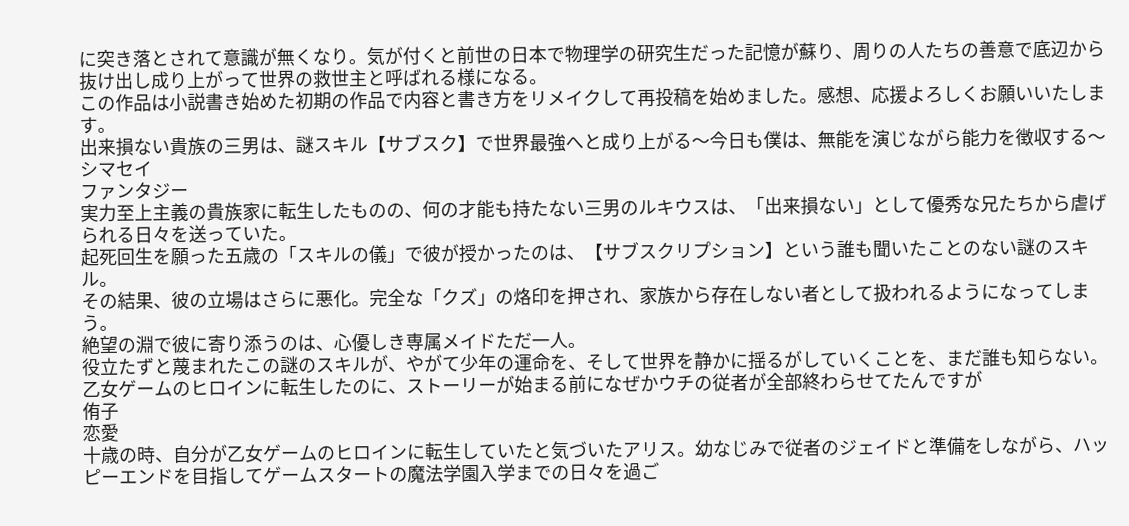に突き落とされて意識が無くなり。気が付くと前世の日本で物理学の研究生だった記憶が蘇り、周りの人たちの善意で底辺から抜け出し成り上がって世界の救世主と呼ばれる様になる。
この作品は小説書き始めた初期の作品で内容と書き方をリメイクして再投稿を始めました。感想、応援よろしくお願いいたします。
出来損ない貴族の三男は、謎スキル【サブスク】で世界最強へと成り上がる〜今日も僕は、無能を演じながら能力を徴収する〜
シマセイ
ファンタジー
実力至上主義の貴族家に転生したものの、何の才能も持たない三男のルキウスは、「出来損ない」として優秀な兄たちから虐げられる日々を送っていた。
起死回生を願った五歳の「スキルの儀」で彼が授かったのは、【サブスクリプション】という誰も聞いたことのない謎のスキル。
その結果、彼の立場はさらに悪化。完全な「クズ」の烙印を押され、家族から存在しない者として扱われるようになってしまう。
絶望の淵で彼に寄り添うのは、心優しき専属メイドただ一人。
役立たずと蔑まれたこの謎のスキルが、やがて少年の運命を、そして世界を静かに揺るがしていくことを、まだ誰も知らない。
乙女ゲームのヒロインに転生したのに、ストーリーが始まる前になぜかウチの従者が全部終わらせてたんですが
侑子
恋愛
十歳の時、自分が乙女ゲームのヒロインに転生していたと気づいたアリス。幼なじみで従者のジェイドと準備をしながら、ハッピーエンドを目指してゲームスタートの魔法学園入学までの日々を過ご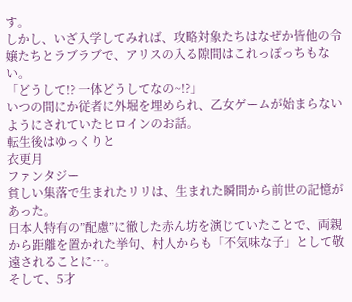す。
しかし、いざ入学してみれば、攻略対象たちはなぜか皆他の令嬢たちとラブラブで、アリスの入る隙間はこれっぽっちもない。
「どうして!? 一体どうしてなの~!?」
いつの間にか従者に外堀を埋められ、乙女ゲームが始まらないようにされていたヒロインのお話。
転生後はゆっくりと
衣更月
ファンタジー
貧しい集落で生まれたリリは、生まれた瞬間から前世の記憶があった。
日本人特有の”配慮”に徹した赤ん坊を演じていたことで、両親から距離を置かれた挙句、村人からも「不気味な子」として敬遠されることに…。
そして、5才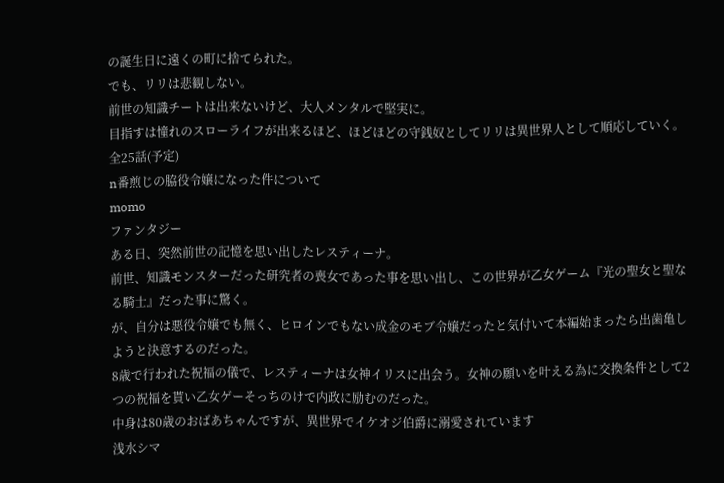の誕生日に遠くの町に捨てられた。
でも、リリは悲観しない。
前世の知識チートは出来ないけど、大人メンタルで堅実に。
目指すは憧れのスローライフが出来るほど、ほどほどの守銭奴としてリリは異世界人として順応していく。
全25話(予定)
n番煎じの脇役令嬢になった件について
momo
ファンタジー
ある日、突然前世の記憶を思い出したレスティーナ。
前世、知識モンスターだった研究者の喪女であった事を思い出し、この世界が乙女ゲーム『光の聖女と聖なる騎士』だった事に驚く。
が、自分は悪役令嬢でも無く、ヒロインでもない成金のモブ令嬢だったと気付いて本編始まったら出歯亀しようと決意するのだった。
8歳で行われた祝福の儀で、レスティーナは女神イリスに出会う。女神の願いを叶える為に交換条件として2つの祝福を貰い乙女ゲーそっちのけで内政に励むのだった。
中身は80歳のおばあちゃんですが、異世界でイケオジ伯爵に溺愛されています
浅水シマ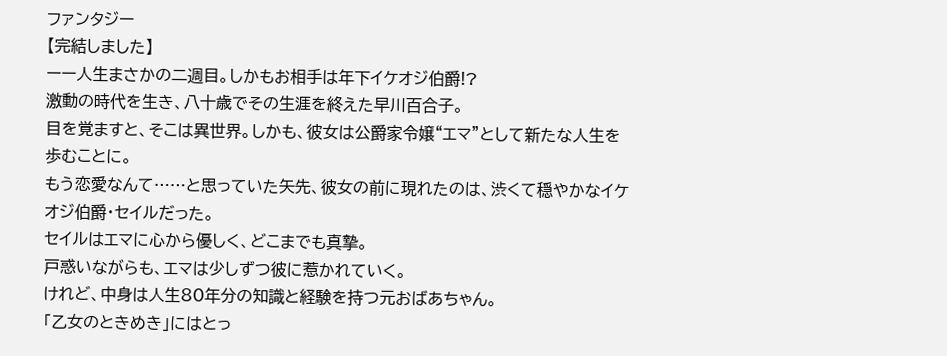ファンタジー
【完結しました】
ーー人生まさかの二週目。しかもお相手は年下イケオジ伯爵!?
激動の時代を生き、八十歳でその生涯を終えた早川百合子。
目を覚ますと、そこは異世界。しかも、彼女は公爵家令嬢“エマ”として新たな人生を歩むことに。
もう恋愛なんて……と思っていた矢先、彼女の前に現れたのは、渋くて穏やかなイケオジ伯爵・セイルだった。
セイルはエマに心から優しく、どこまでも真摯。
戸惑いながらも、エマは少しずつ彼に惹かれていく。
けれど、中身は人生80年分の知識と経験を持つ元おばあちゃん。
「乙女のときめき」にはとっ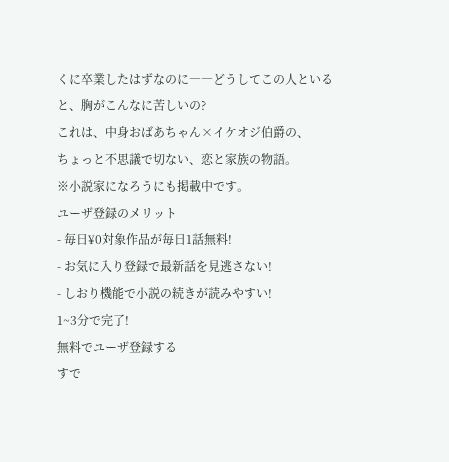くに卒業したはずなのに――どうしてこの人といると、胸がこんなに苦しいの?
これは、中身おばあちゃん×イケオジ伯爵の、
ちょっと不思議で切ない、恋と家族の物語。
※小説家になろうにも掲載中です。
ユーザ登録のメリット
- 毎日¥0対象作品が毎日1話無料!
- お気に入り登録で最新話を見逃さない!
- しおり機能で小説の続きが読みやすい!
1~3分で完了!
無料でユーザ登録する
すで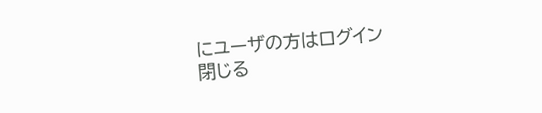にユーザの方はログイン
閉じる